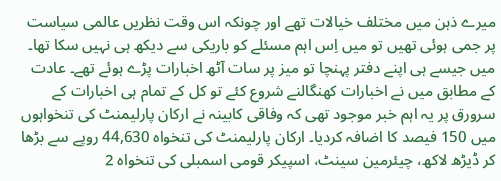میرے ذہن میں مختلف خیالات تھے اور چونکہ اس وقت نظریں عالمی سیاست پر جمی ہوئی تھیں تو میں اِس اہم مسئلے کو باریکی سے دیکھ ہی نہیں سکا تھا۔ میں جیسے ہی اپنے دفتر پہنچا تو میز پر سات آٹھ اخبارات پڑے ہوئے تھے۔ عادت کے مطابق میں نے اخبارات کھنگالنے شروع کئے تو کل کے تمام ہی اخبارات کے سرورق پر یہ اہم خبر موجود تھی کہ وفاقی کابینہ نے ارکان پارلیمنٹ کی تنخواہوں میں 150 فیصد کا اضافہ کردیا۔ ارکان پارلیمنٹ کی تنخواہ 44,630 روپے سے بڑھا کر ڈیڑھ لاکھ، چیئرمین سینٹ، اسپیکر قومی اسمبلی کی تنخواہ 2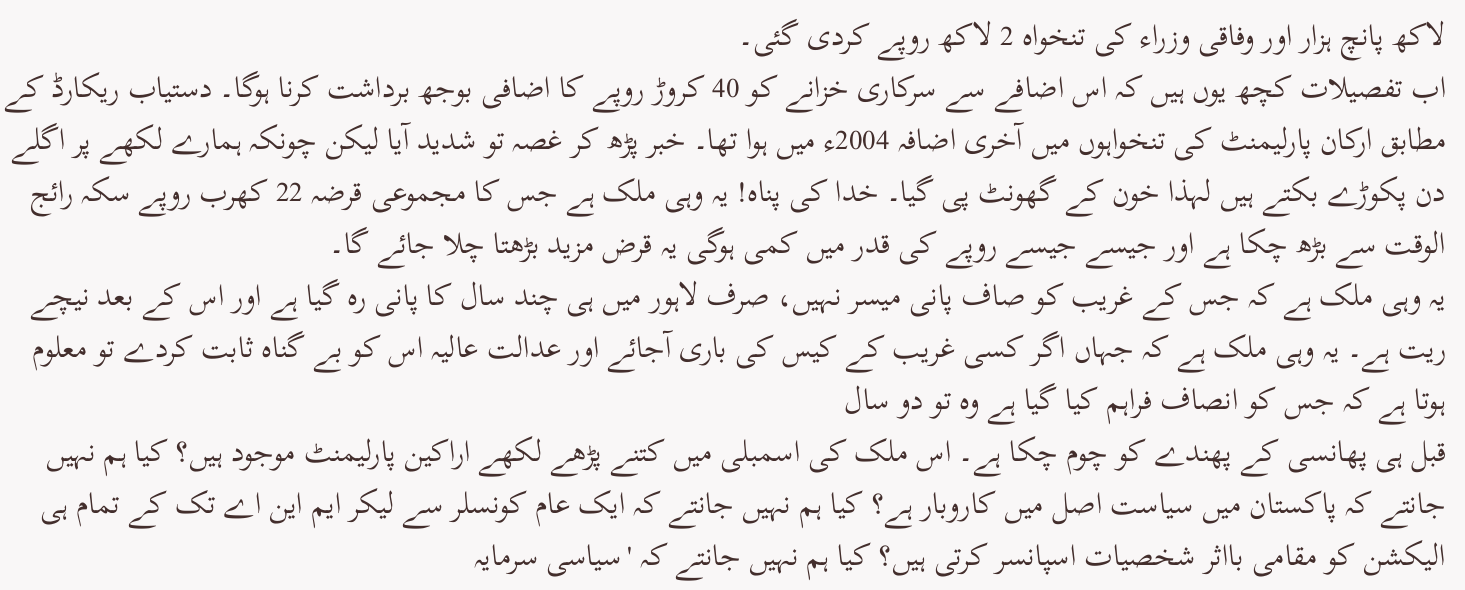لاکھ پانچ ہزار اور وفاقی وزراء کی تنخواہ 2 لاکھ روپے کردی گئی۔
اب تفصیلات کچھ یوں ہیں کہ اس اضافے سے سرکاری خزانے کو 40 کروڑ روپے کا اضافی بوجھ برداشت کرنا ہوگا۔ دستیاب ریکارڈ کے مطابق ارکان پارلیمنٹ کی تنخواہوں میں آخری اضافہ 2004ء میں ہوا تھا۔ خبر پڑھ کر غصہ تو شدید آیا لیکن چونکہ ہمارے لکھے پر اگلے دن پکوڑے بکتے ہیں لہذا خون کے گھونٹ پی گیا۔ خدا کی پناہ! یہ وہی ملک ہے جس کا مجموعی قرضہ 22 کھرب روپے سکہ رائج الوقت سے بڑھ چکا ہے اور جیسے جیسے روپے کی قدر میں کمی ہوگی یہ قرض مزید بڑھتا چلا جائے گا۔
یہ وہی ملک ہے کہ جس کے غریب کو صاف پانی میسر نہیں، صرف لاہور میں ہی چند سال کا پانی رہ گیا ہے اور اس کے بعد نیچے ریت ہے۔ یہ وہی ملک ہے کہ جہاں اگر کسی غریب کے کیس کی باری آجائے اور عدالت عالیہ اس کو بے گناہ ثابت کردے تو معلوم ہوتا ہے کہ جس کو انصاف فراہم کیا گیا ہے وہ تو دو سال
قبل ہی پھانسی کے پھندے کو چوم چکا ہے۔ اس ملک کی اسمبلی میں کتنے پڑھے لکھے اراکین پارلیمنٹ موجود ہیں؟ کیا ہم نہیں جانتے کہ پاکستان میں سیاست اصل میں کاروبار ہے؟ کیا ہم نہیں جانتے کہ ایک عام کونسلر سے لیکر ایم این اے تک کے تمام ہی الیکشن کو مقامی بااثر شخصیات اسپانسر کرتی ہیں؟ کیا ہم نہیں جانتے کہ 'سیاسی سرمایہ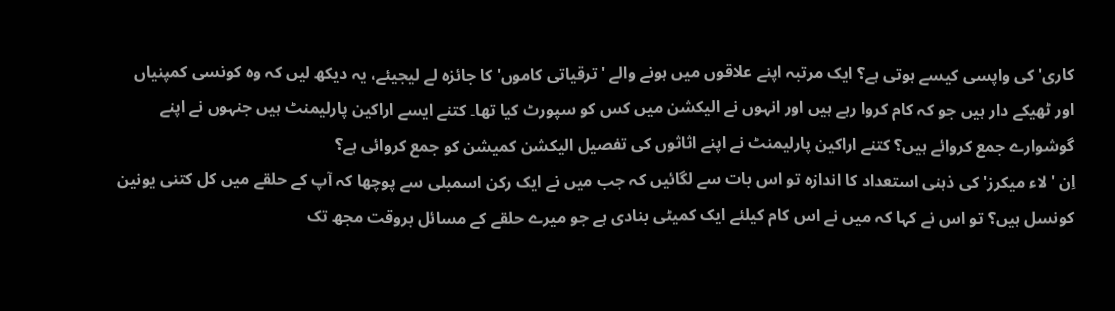کاری' کی واپسی کیسے ہوتی ہے؟ ایک مرتبہ اپنے علاقوں میں ہونے والے 'ترقیاتی کاموں' کا جائزہ لے لیجیئے، یہ دیکھ لیں کہ وہ کونسی کمپنیاں اور ٹھیکے دار ہیں جو کہ کام کروا رہے ہیں اور انہوں نے الیکشن میں کس کو سپورٹ کیا تھا۔ کتنے ایسے اراکین پارلیمنٹ ہیں جنہوں نے اپنے گوشوارے جمع کروائے ہیں؟ کتنے اراکین پارلیمنٹ نے اپنے اثاثوں کی تفصیل الیکشن کمیشن کو جمع کروائی ہے؟
اِن 'لاء میکرز' کی ذہنی استعداد کا اندازہ تو اس بات سے لگائیں کہ جب میں نے ایک رکن اسمبلی سے پوچھا کہ آپ کے حلقے میں کل کتنی یونین کونسل ہیں؟ تو اس نے کہا کہ میں نے اس کام کیلئے ایک کمیٹی بنادی ہے جو میرے حلقے کے مسائل بروقت مجھ تک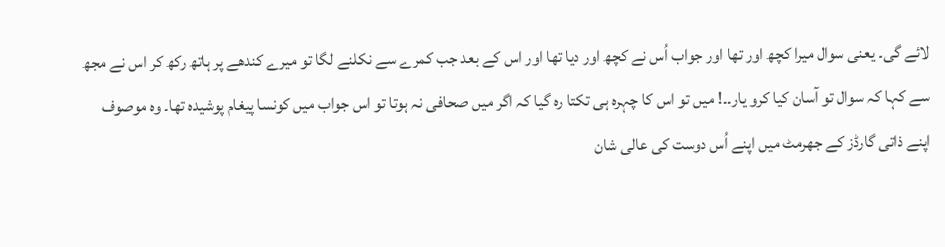لائے گی۔ یعنی سوال میرا کچھ اور تھا اور جواب اُس نے کچھ اور دیا تھا اور اس کے بعد جب کمرے سے نکلنے لگا تو میرے کندھے پر ہاتھ رکھ کر اس نے مجھ سے کہا کہ سوال تو آسان کیا کرو یار۔۔! میں تو اس کا چہرہ ہی تکتا رہ گیا کہ اگر میں صحافی نہ ہوتا تو اس جواب میں کونسا پیغام پوشیدہ تھا۔ وہ موصوف اپنے ذاتی گارڈز کے جھرمٹ میں اپنے اُس دوست کی عالی شان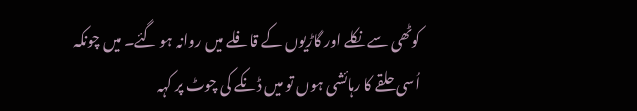کوٹھی سے نکلے اور گاڑیوں کے قافلے میں روانہ ہو گئے۔ میں چونکہ اُسی حلقے کا رہائشی ہوں تو میں ڈنکے کی چوٹ پر کہہ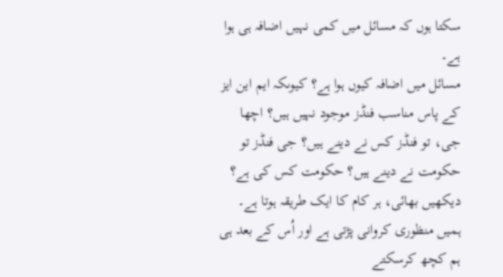سکتا ہوں کہ مسائل میں کمی نہیں اضافہ ہی ہوا ہے۔
مسائل میں اضافہ کیوں ہوا ہے؟ کیوںکہ ایم این ایز کے پاس مناسب فنڈز موجود نہیں ہیں؟ اچھا جی، تو فنڈز کس نے دینے ہیں؟ جی فنڈز تو حکومت نے دینے ہیں؟ حکومت کس کی ہے؟ دیکھیں بھائی، ہر کام کا ایک طریقہ ہوتا ہے۔ ہمیں منظوری کروانی پڑتی ہے اور اُس کے بعد ہی ہم کچھ کرسکتے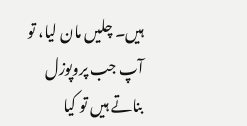ہیں۔ چلیں مان لیا، تو آپ جب پروپوزل بناتے ہیں تو کیا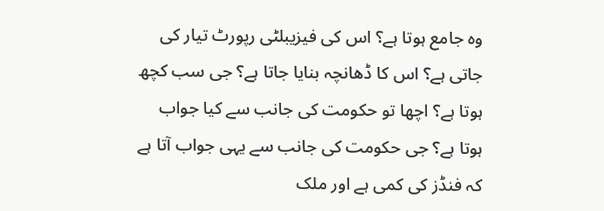وہ جامع ہوتا ہے؟ اس کی فیزیبلٹی رپورٹ تیار کی جاتی ہے؟ اس کا ڈھانچہ بنایا جاتا ہے؟ جی سب کچھ ہوتا ہے؟ اچھا تو حکومت کی جانب سے کیا جواب ہوتا ہے؟ جی حکومت کی جانب سے یہی جواب آتا ہے کہ فنڈز کی کمی ہے اور ملک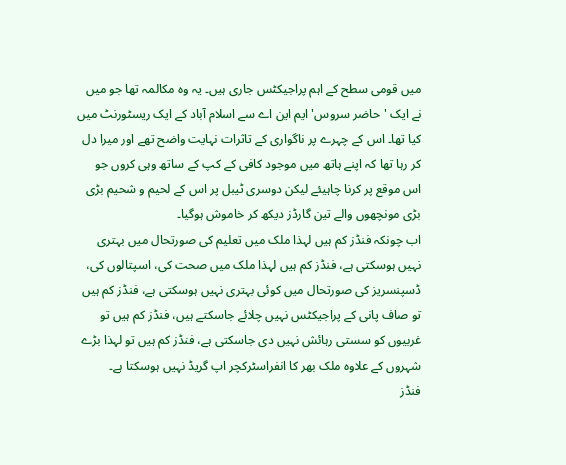میں قومی سطح کے اہم پراجیکٹس جاری ہیں۔ یہ وہ مکالمہ تھا جو میں نے ایک 'حاضر سروس' ایم این اے سے اسلام آباد کے ایک ریسٹورنٹ میں کیا تھا۔ اس کے چہرے پر ناگواری کے تاثرات نہایت واضح تھے اور میرا دل کر رہا تھا کہ اپنے ہاتھ میں موجود کافی کے کپ کے ساتھ وہی کروں جو اس موقع پر کرنا چاہیئے لیکن دوسری ٹیبل پر اس کے لحیم و شحیم بڑی بڑی مونچھوں والے تین گارڈز دیکھ کر خاموش ہوگیا۔
اب چونکہ فنڈز کم ہیں لہذا ملک میں تعلیم کی صورتحال میں بہتری نہیں ہوسکتی ہے، فنڈز کم ہیں لہذا ملک میں صحت کی، اسپتالوں کی، ڈسپنسریز کی صورتحال میں کوئی بہتری نہیں ہوسکتی ہے، فنڈز کم ہیں تو صاف پانی کے پراجیکٹس نہیں چلائے جاسکتے ہیں، فنڈز کم ہیں تو غربیوں کو سستی رہائش نہیں دی جاسکتی ہے، فنڈز کم ہیں تو لہذا بڑے شہروں کے علاوہ ملک بھر کا انفراسٹرکچر اپ گریڈ نہیں ہوسکتا ہے۔
فنڈز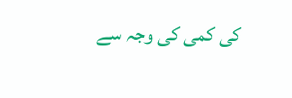کی کمی کی وجہ سے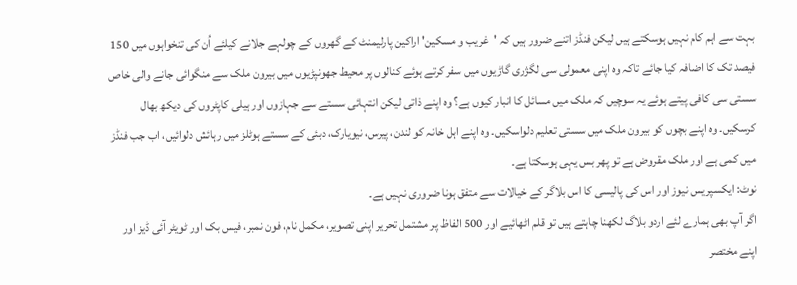بہت سے اہم کام نہیں ہوسکتے ہیں لیکن فنڈز اتنے ضرور ہیں کہ 'غریب و مسکین' اراکین پارلیمنٹ کے گھروں کے چولہے جلانے کیلئے اُن کی تنخواہوں میں 150 فیصد تک کا اضافہ کیا جائے تاکہ وہ اپنی معمولی سی لگژری گاڑیوں میں سفر کرتے ہوئے کنالوں پر محیط جھونپڑیوں میں بیرون ملک سے منگوائی جانے والی خاص سستی سی کافی پیتے ہوئے یہ سوچیں کہ ملک میں مسائل کا انبار کیوں ہے؟ وہ اپنے ذاتی لیکن انتہائی سستے سے جہازوں اور ہیلی کاپٹروں کی دیکھ بھال کرسکیں۔ وہ اپنے بچوں کو بیرون ملک میں سستی تعلیم دلواسکیں۔ وہ اپنے اہل خانہ کو لندن، پیرس، نیویارک، دبئی کے سستے ہوٹلز میں رہائش دلوائیں، اب جب فنڈز میں کمی ہے اور ملک مقروض ہے تو پھر بس یہی ہوسکتا ہے۔
نوٹ: ایکسپریس نیوز اور اس کی پالیسی کا اس بلاگر کے خیالات سے متفق ہونا ضروری نہیں ہے۔
اگر آپ بھی ہمارے لئے اردو بلاگ لکھنا چاہتے ہیں تو قلم اٹھائیے اور 500 الفاظ پر مشتمل تحریر اپنی تصویر، مکمل نام، فون نمبر، فیس بک اور ٹویٹر آئی ڈیز اور اپنے مختصر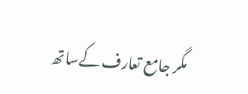مگر جامع تعارف کےساتھ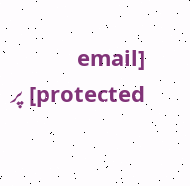[email protected] پر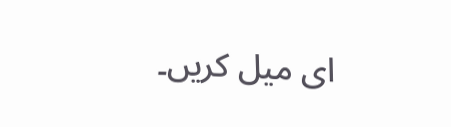ای میل کریں۔